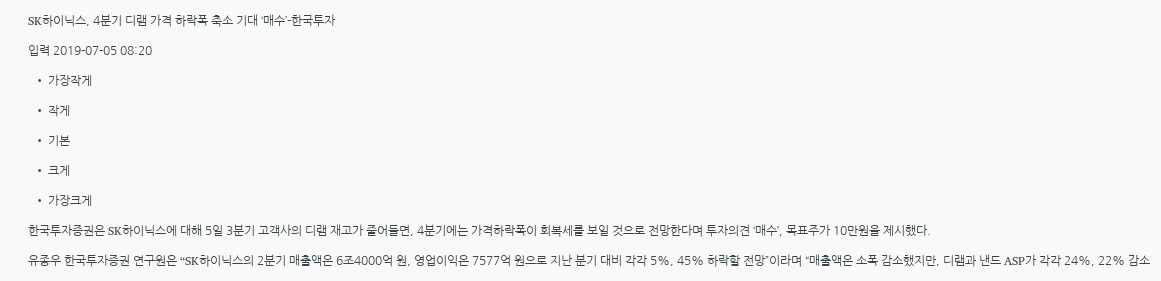SK하이닉스, 4분기 디램 가격 하락폭 축소 기대 ‘매수’-한국투자

입력 2019-07-05 08:20

  • 가장작게

  • 작게

  • 기본

  • 크게

  • 가장크게

한국투자증권은 SK하이닉스에 대해 5일 3분기 고객사의 디램 재고가 줄어들면, 4분기에는 가격하락폭이 회복세를 보일 것으로 전망한다며 투자의견 ‘매수’, 목표주가 10만원을 제시했다.

유종우 한국투자증권 연구원은 “SK하이닉스의 2분기 매출액은 6조4000억 원, 영업이익은 7577억 원으로 지난 분기 대비 각각 5%, 45% 하락할 전망”이라며 “매출액은 소폭 감소했지만, 디램과 낸드 ASP가 각각 24%, 22% 감소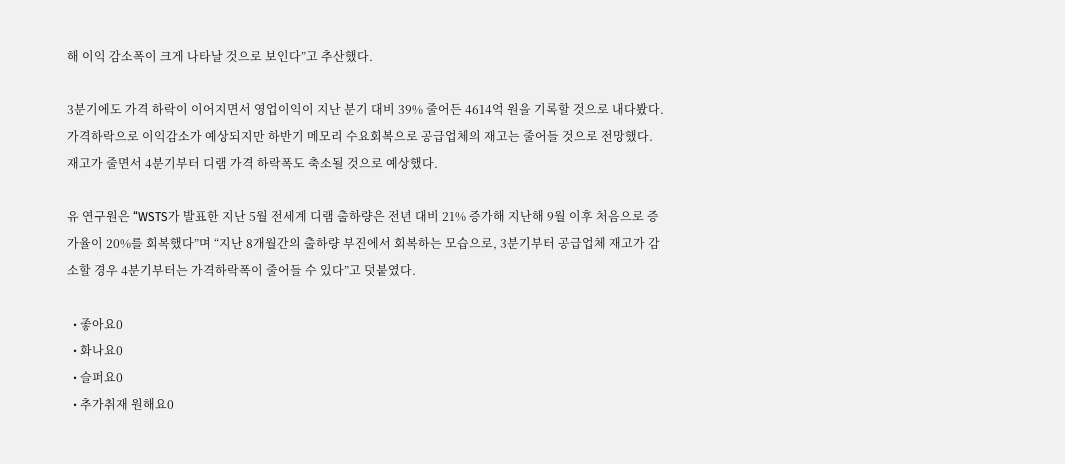해 이익 감소폭이 크게 나타날 것으로 보인다”고 추산했다.

3분기에도 가격 하락이 이어지면서 영업이익이 지난 분기 대비 39% 줄어든 4614억 원을 기록할 것으로 내다봤다. 가격하락으로 이익감소가 예상되지만 하반기 메모리 수요회복으로 공급업체의 재고는 줄어들 것으로 전망했다. 재고가 줄면서 4분기부터 디램 가격 하락폭도 축소될 것으로 예상했다.

유 연구원은 “WSTS가 발표한 지난 5월 전세계 디램 출하량은 전년 대비 21% 증가해 지난해 9월 이후 처음으로 증가율이 20%를 회복했다”며 “지난 8개월간의 출하량 부진에서 회복하는 모습으로, 3분기부터 공급업체 재고가 감소할 경우 4분기부터는 가격하락폭이 줄어들 수 있다”고 덧붙였다.

  • 좋아요0
  • 화나요0
  • 슬퍼요0
  • 추가취재 원해요0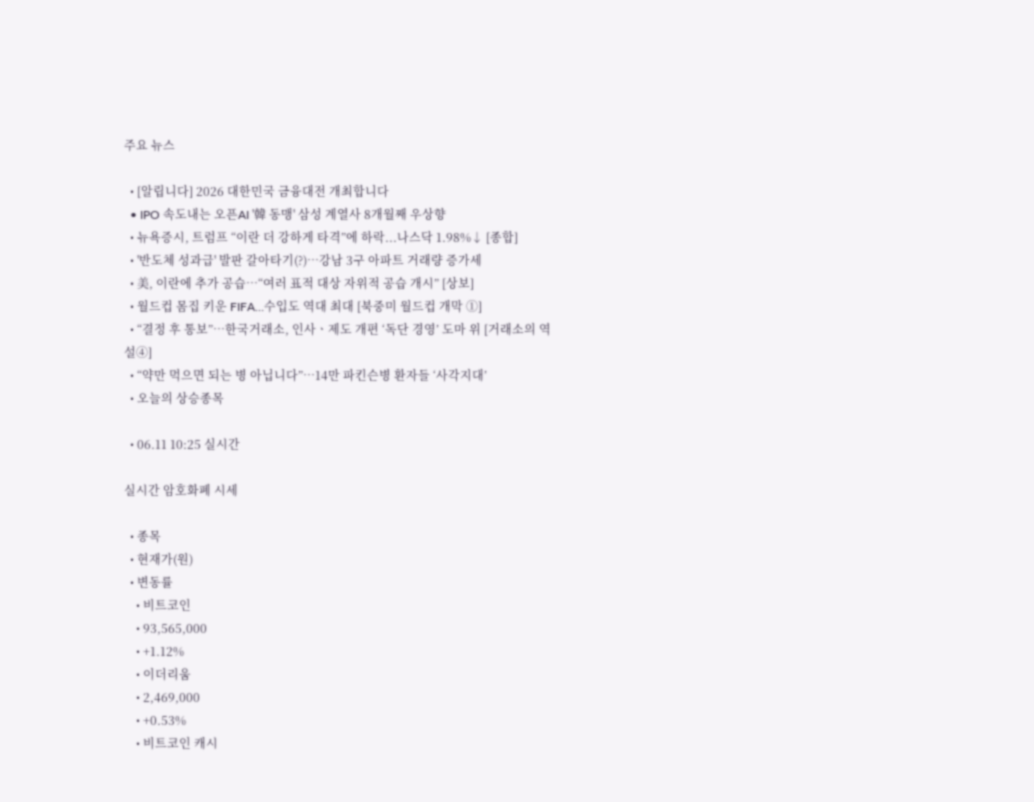주요 뉴스

  • [알립니다] 2026 대한민국 금융대전 개최합니다
  • IPO 속도내는 오픈AI '韓 동맹' 삼성 계열사 8개월째 우상향
  • 뉴욕증시, 트럼프 “이란 더 강하게 타격”에 하락...나스닥 1.98%↓ [종합]
  • '반도체 성과급' 발판 갈아타기(?)⋯강남 3구 아파트 거래량 증가세
  • 美, 이란에 추가 공습…“여러 표적 대상 자위적 공습 개시” [상보]
  • 월드컵 몸집 키운 FIFA…수입도 역대 최대 [북중미 월드컵 개막 ①]
  • “결정 후 통보”⋯한국거래소, 인사ㆍ제도 개편 ‘독단 경영’ 도마 위 [거래소의 역설④]
  • “약만 먹으면 되는 병 아닙니다”…14만 파킨슨병 환자들 ‘사각지대’
  • 오늘의 상승종목

  • 06.11 10:25 실시간

실시간 암호화폐 시세

  • 종목
  • 현재가(원)
  • 변동률
    • 비트코인
    • 93,565,000
    • +1.12%
    • 이더리움
    • 2,469,000
    • +0.53%
    • 비트코인 캐시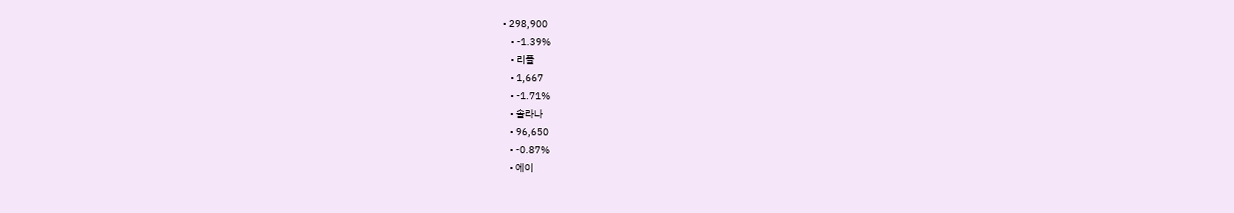• 298,900
    • -1.39%
    • 리플
    • 1,667
    • -1.71%
    • 솔라나
    • 96,650
    • -0.87%
    • 에이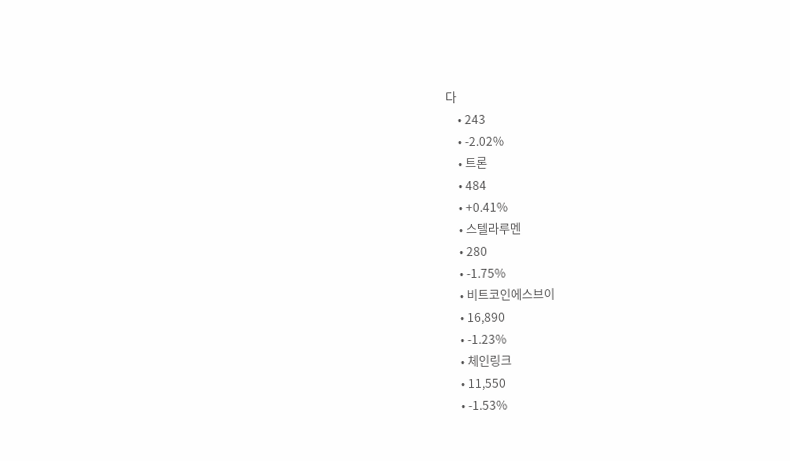다
    • 243
    • -2.02%
    • 트론
    • 484
    • +0.41%
    • 스텔라루멘
    • 280
    • -1.75%
    • 비트코인에스브이
    • 16,890
    • -1.23%
    • 체인링크
    • 11,550
    • -1.53%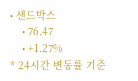• 샌드박스
    • 76.47
    • +1.27%
* 24시간 변동률 기준